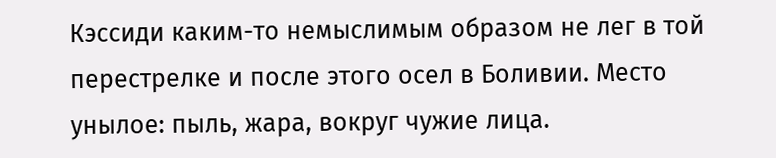Кэссиди каким-то немыслимым образом не лег в той перестрелке и после этого осел в Боливии. Место унылое: пыль, жара, вокруг чужие лица.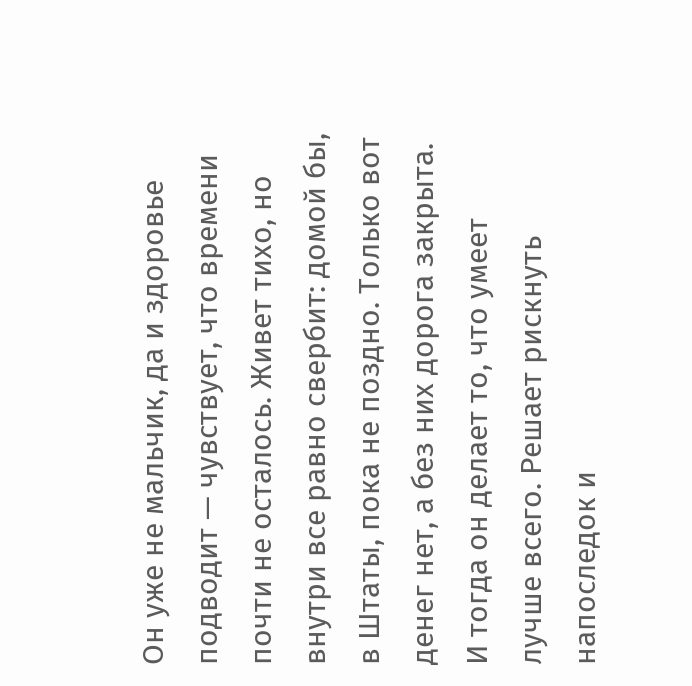Он уже не мальчик, да и здоровье подводит — чувствует, что времени почти не осталось. Живет тихо, но внутри все равно свербит: домой бы, в Штаты, пока не поздно. Только вот денег нет, а без них дорога закрыта. И тогда он делает то, что умеет лучше всего. Решает рискнуть напоследок и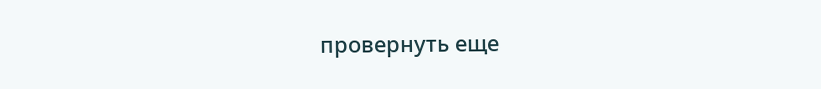провернуть еще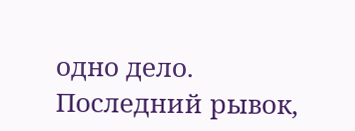одно дело. Последний рывок,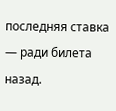последняя ставка — ради билета назад.